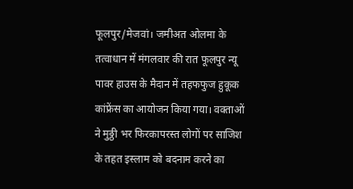फूलपुर/मेजवां। जमीअत ओलमा के तत्वाधान में मंगलवार की रात फूलपुर न्यू पावर हाउस के मैदान में तहफफुज हुकूक कांफ्रेंस का आयोजन किया गया। वक्ताओं ने मुठ्ठी भर फिरकापरस्त लोगों पर साजिश के तहत इस्लाम को बदनाम करने का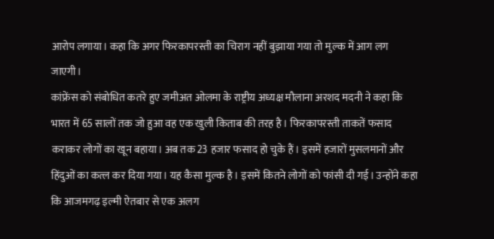आरोप लगाया। कहा कि अगर फिरकापरस्ती का चिराग नहीं बुझाया गया तो मुल्क में आग लग जाएगी।
कांफ्रेंस को संबोधित कतरे हुए जमीअत ओलमा के राष्ट्रीय अध्यक्ष मौलाना अरशद मदनी ने कहा कि भारत में 65 सालों तक जो हुआ वह एक खुली किताब की तरह है। फिरकापरस्ती ताकतें फसाद कराकर लोगों का खून बहाया। अब तक 23 हजार फसाद हो चुके हैं। इसमें हजारों मुसलमानों और हिंदुओं का कत्ल कर दिया गया। यह कैसा मुल्क है। इसमें कितने लोगों को फांसी दी गई। उन्होंने कहा कि आजमगढ़ इल्मी ऐतबार से एक अलग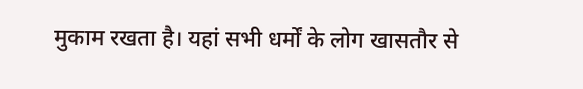मुकाम रखता है। यहां सभी धर्मों के लोग खासतौर से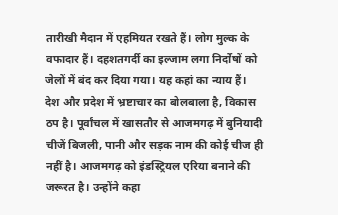तारीखी मैदान में एहमियत रखते हैं। लोग मुल्क के वफादार हैं। दहशतगर्दी का इल्जाम लगा निर्दोषों को जेलों में बंद कर दिया गया। यह कहां का न्याय हैं। देश और प्रदेश में भ्रष्टाचार का बोलबाला है, विकास ठप है। पूर्वांचल में खासतौर से आजमगढ़ में बुनियादी चीजें बिजली, पानी और सड़क नाम की कोई चीज ही नहीं है। आजमगढ़ को इंडस्ट्रियल एरिया बनाने की जरूरत है। उन्होंने कहा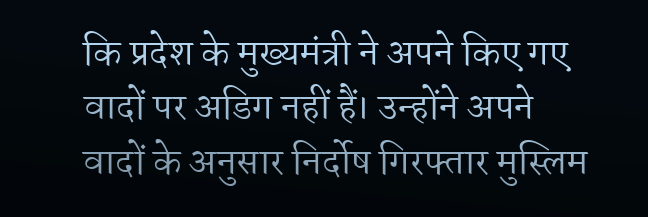कि प्रदेश के मुख्यमंत्री ने अपने किए गए वादों पर अडिग नहीं हैं। उन्होंने अपने वादों के अनुसार निर्दोष गिरफ्तार मुस्लिम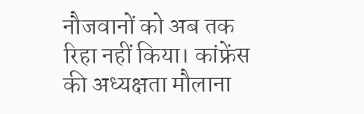नौजवानों को अब तक रिहा नहीं किया। कांफ्रेंस की अध्यक्षता मौलाना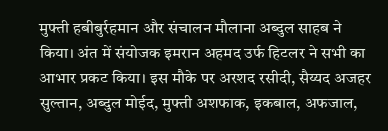मुफ्ती हबीबुर्रहमान और संचालन मौलाना अब्दुल साहब ने किया। अंत में संयोजक इमरान अहमद उर्फ हिटलर ने सभी का आभार प्रकट किया। इस मौके पर अरशद रसीदी, सैय्यद अजहर सुल्तान, अब्दुल मोईद, मुफ्ती अशफाक, इकबाल, अफजाल,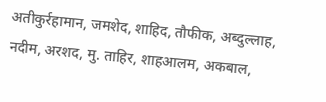अतीकुर्रहामान, जमशेद, शाहिद, तौफीक, अब्दुल्लाह, नदीम, अरशद, मु. ताहिर, शाहआलम, अकबाल,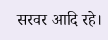सरवर आदि रहे।